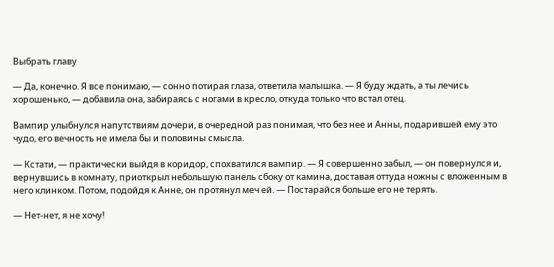Выбрать главу

— Да, конечно. Я все понимаю, — сонно потирая глаза, ответила малышка. — Я буду ждать, а ты лечись хорошенько, — добавила она, забираясь с ногами в кресло, откуда только что встал отец.

Вампир улыбнулся напутствиям дочери, в очередной раз понимая, что без нее и Анны, подарившей ему это чудо, его вечность не имела бы и половины смысла.

— Кстати, — практически выйдя в коридор, спохватился вампир. — Я совершенно забыл, — он повернулся и, вернувшись в комнату, приоткрыл небольшую панель сбоку от камина, доставая оттуда ножны с вложенным в него клинком. Потом, подойдя к Анне, он протянул меч ей. — Постарайся больше его не терять.

— Нет-нет, я не хочу!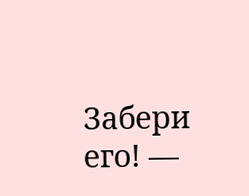Забери его! —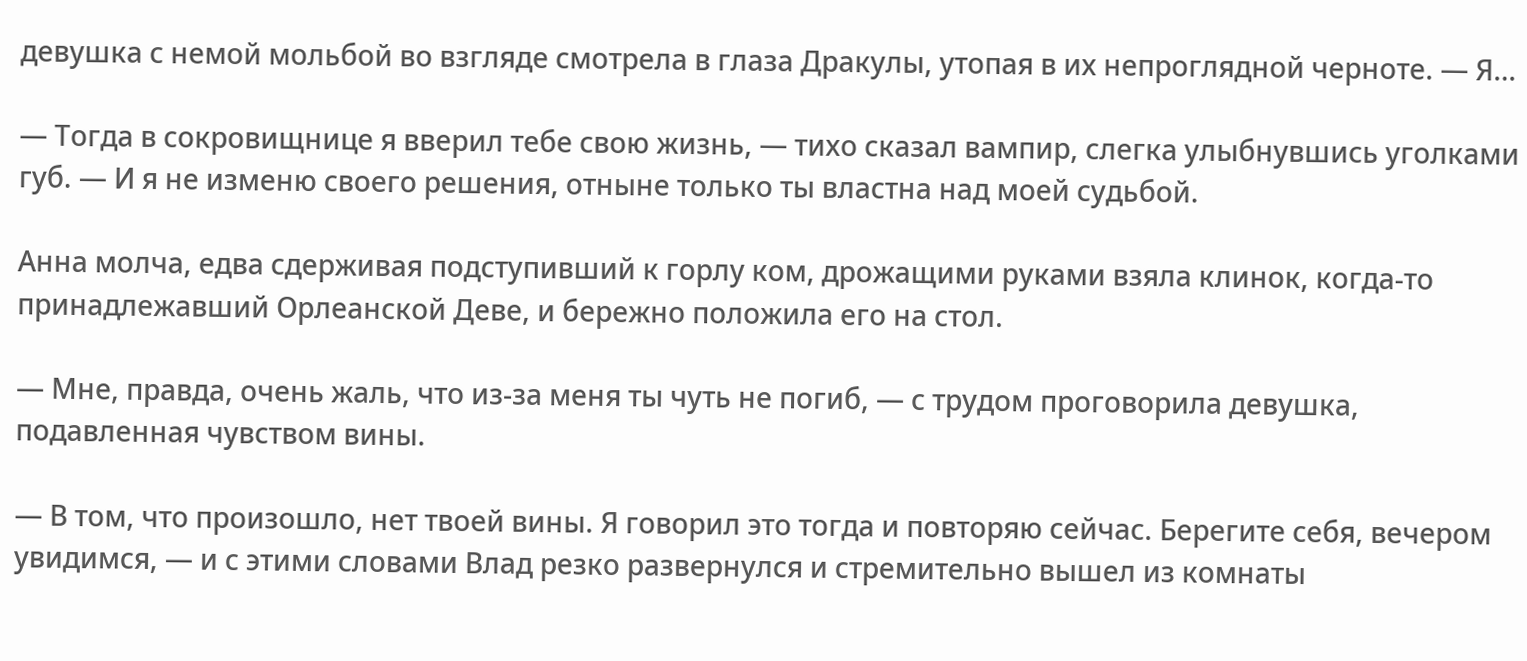девушка с немой мольбой во взгляде смотрела в глаза Дракулы, утопая в их непроглядной черноте. — Я…

— Тогда в сокровищнице я вверил тебе свою жизнь, — тихо сказал вампир, слегка улыбнувшись уголками губ. — И я не изменю своего решения, отныне только ты властна над моей судьбой.

Анна молча, едва сдерживая подступивший к горлу ком, дрожащими руками взяла клинок, когда-то принадлежавший Орлеанской Деве, и бережно положила его на стол.

— Мне, правда, очень жаль, что из-за меня ты чуть не погиб, — с трудом проговорила девушка, подавленная чувством вины.

— В том, что произошло, нет твоей вины. Я говорил это тогда и повторяю сейчас. Берегите себя, вечером увидимся, — и с этими словами Влад резко развернулся и стремительно вышел из комнаты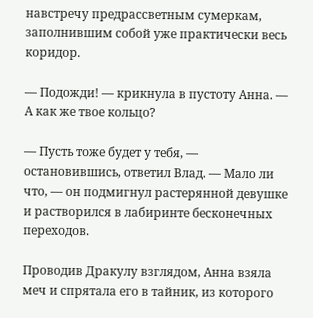навстречу предрассветным сумеркам, заполнившим собой уже практически весь коридор.

— Подожди! — крикнула в пустоту Анна. — А как же твое кольцо?

— Пусть тоже будет у тебя, — остановившись, ответил Влад. — Мало ли что, — он подмигнул растерянной девушке и растворился в лабиринте бесконечных переходов.

Проводив Дракулу взглядом, Анна взяла меч и спрятала его в тайник, из которого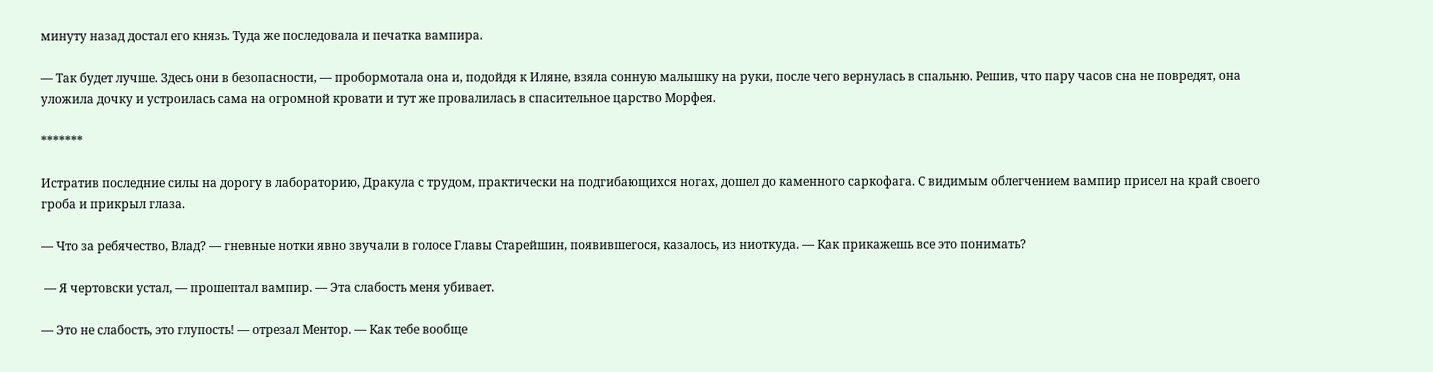минуту назад достал его князь. Туда же последовала и печатка вампира.

— Так будет лучше. Здесь они в безопасности, — пробормотала она и, подойдя к Иляне, взяла сонную малышку на руки, после чего вернулась в спальню. Решив, что пару часов сна не повредят, она уложила дочку и устроилась сама на огромной кровати и тут же провалилась в спасительное царство Морфея.

*******

Истратив последние силы на дорогу в лабораторию, Дракула с трудом, практически на подгибающихся ногах, дошел до каменного саркофага. С видимым облегчением вампир присел на край своего гроба и прикрыл глаза.

— Что за ребячество, Влад? — гневные нотки явно звучали в голосе Главы Старейшин, появившегося, казалось, из ниоткуда. — Как прикажешь все это понимать?

 — Я чертовски устал, — прошептал вампир. — Эта слабость меня убивает.

— Это не слабость, это глупость! — отрезал Ментор. — Как тебе вообще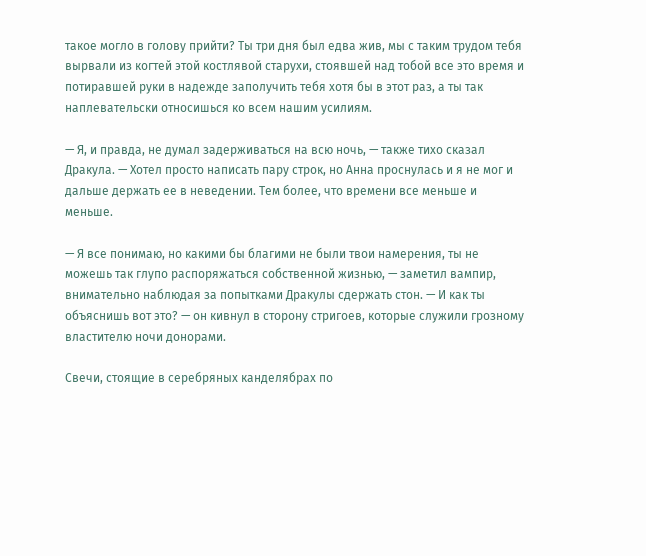такое могло в голову прийти? Ты три дня был едва жив, мы с таким трудом тебя вырвали из когтей этой костлявой старухи, стоявшей над тобой все это время и потиравшей руки в надежде заполучить тебя хотя бы в этот раз, а ты так наплевательски относишься ко всем нашим усилиям.

— Я, и правда, не думал задерживаться на всю ночь, — также тихо сказал Дракула. — Хотел просто написать пару строк, но Анна проснулась и я не мог и дальше держать ее в неведении. Тем более, что времени все меньше и меньше.

— Я все понимаю, но какими бы благими не были твои намерения, ты не можешь так глупо распоряжаться собственной жизнью, — заметил вампир, внимательно наблюдая за попытками Дракулы сдержать стон. — И как ты объяснишь вот это? — он кивнул в сторону стригоев, которые служили грозному властителю ночи донорами.

Свечи, стоящие в серебряных канделябрах по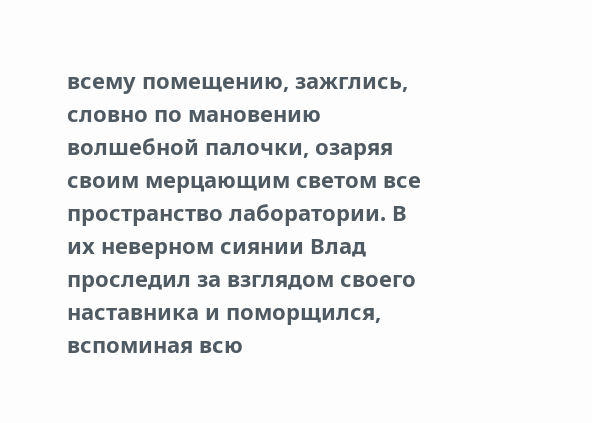всему помещению, зажглись, словно по мановению волшебной палочки, озаряя своим мерцающим светом все пространство лаборатории. В их неверном сиянии Влад проследил за взглядом своего наставника и поморщился, вспоминая всю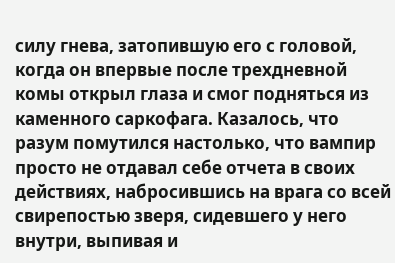силу гнева, затопившую его с головой, когда он впервые после трехдневной комы открыл глаза и смог подняться из каменного саркофага. Казалось, что разум помутился настолько, что вампир просто не отдавал себе отчета в своих действиях, набросившись на врага со всей свирепостью зверя, сидевшего у него внутри, выпивая и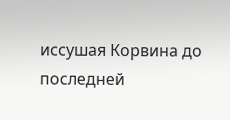иссушая Корвина до последней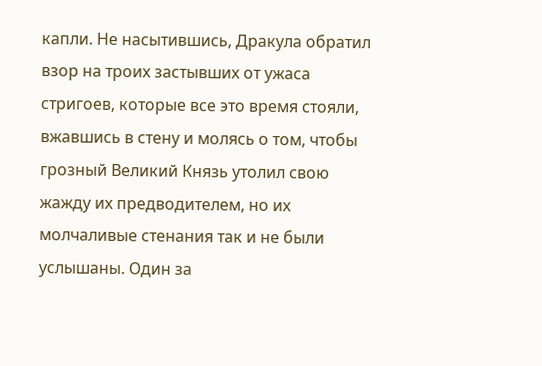капли. Не насытившись, Дракула обратил взор на троих застывших от ужаса стригоев, которые все это время стояли, вжавшись в стену и молясь о том, чтобы грозный Великий Князь утолил свою жажду их предводителем, но их молчаливые стенания так и не были услышаны. Один за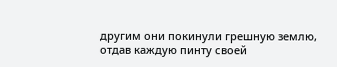другим они покинули грешную землю, отдав каждую пинту своей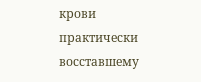крови практически восставшему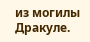из могилы Дракуле.